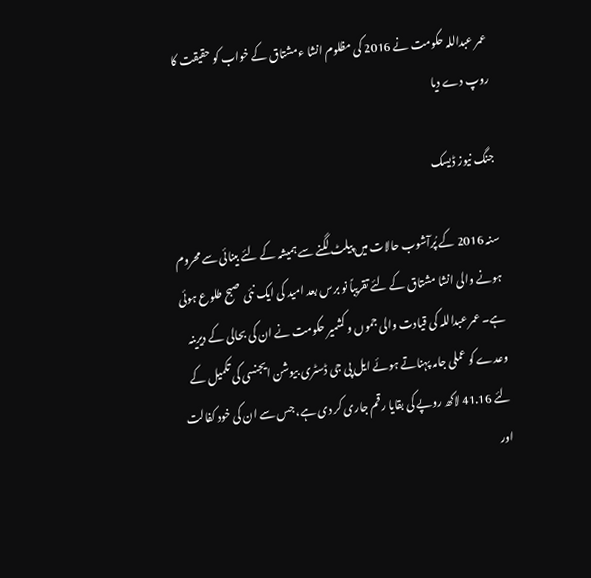عمر عبداللہ حکومت نے 2016 کی مظلوم انشا ءمشتاق کے خواب کو حقیقت کا روپ دے دیا

جنگ نیوز ڈیسک

سنہ 2016 کے پُرآشوب حالات میں پیلٹ لگنے سے ہمیشہ کے لئے بینائی سے محروم ہونے والی انشا مشتاق کے لئے تقریباً نو برس بعد امید کی ایک نئی صبح طلوع ہوئی ہے۔ عمر عبداللہ کی قیادت والی جموں و کشمیر حکومت نے ان کی بحالی کے دیرینہ وعدے کو عملی جامہ پہناتے ہوئے ایل پی جی ڈسٹری بیوشن ایجنسی کی تکمیل کے لئے 41.16 لاکھ روپے کی بقایا رقم جاری کر دی ہے، جس سے ان کی خود کفالت اور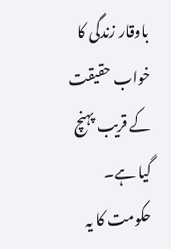باوقار زندگی کا خواب حقیقت کے قریب پہنچ گیا ہے۔
حکومت کا یہ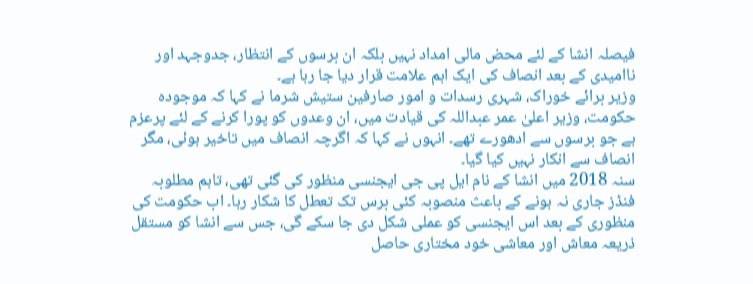فیصلہ انشا کے لئے محض مالی امداد نہیں بلکہ ان برسوں کے انتظار، جدوجہد اور ناامیدی کے بعد انصاف کی ایک اہم علامت قرار دیا جا رہا ہے۔
وزیر برائے خوراک، شہری رسدات و امور صارفین ستیش شرما نے کہا کہ موجودہ حکومت، وزیر اعلیٰ عمر عبداللہ کی قیادت میں، ان وعدوں کو پورا کرنے کے لئے پرعزم ہے جو برسوں سے ادھورے تھے۔ انہوں نے کہا کہ اگرچہ انصاف میں تاخیر ہوئی، مگر انصاف سے انکار نہیں کیا گیا۔
سنہ 2018 میں انشا کے نام ایل پی جی ایجنسی منظور کی گئی تھی، تاہم مطلوبہ فنڈز جاری نہ ہونے کے باعث منصوبہ کئی برس تک تعطل کا شکار رہا۔ اب حکومت کی منظوری کے بعد اس ایجنسی کو عملی شکل دی جا سکے گی، جس سے انشا کو مستقل ذریعہ معاش اور معاشی خود مختاری حاصل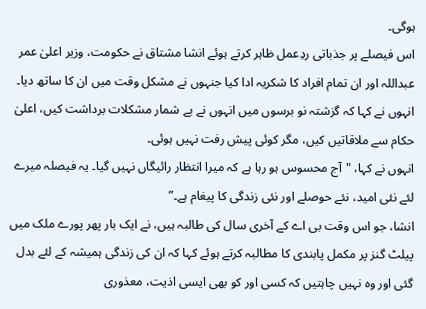ہوگی۔
اس فیصلے پر جذباتی ردِعمل ظاہر کرتے ہوئے انشا مشتاق نے حکومت، وزیر اعلیٰ عمر عبداللہ اور ان تمام افراد کا شکریہ ادا کیا جنہوں نے مشکل وقت میں ان کا ساتھ دیا۔ انہوں نے کہا کہ گزشتہ نو برسوں میں انہوں نے بے شمار مشکلات برداشت کیں، اعلیٰ حکام سے ملاقاتیں کیں، مگر کوئی پیش رفت نہیں ہوئی۔
انہوں نے کہا، "آج محسوس ہو رہا ہے کہ میرا انتظار رائیگاں نہیں گیا۔ یہ فیصلہ میرے لئے نئی امید، نئے حوصلے اور نئی زندگی کا پیغام ہے۔”
انشا، جو اس وقت بی اے کے آخری سال کی طالبہ ہیں، نے ایک بار پھر پورے ملک میں پیلٹ گنز پر مکمل پابندی کا مطالبہ کرتے ہوئے کہا کہ ان کی زندگی ہمیشہ کے لئے بدل گئی اور وہ نہیں چاہتیں کہ کسی اور کو بھی ایسی اذیت، معذوری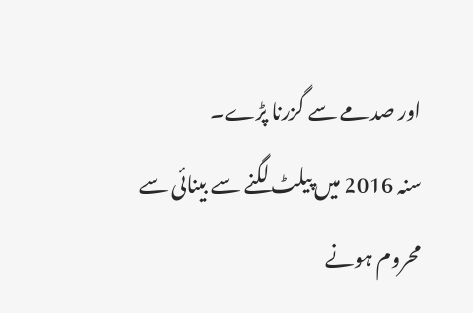اور صدمے سے گزرنا پڑے۔
سنہ 2016 میں پیلٹ لگنے سے بینائی سے محروم ہونے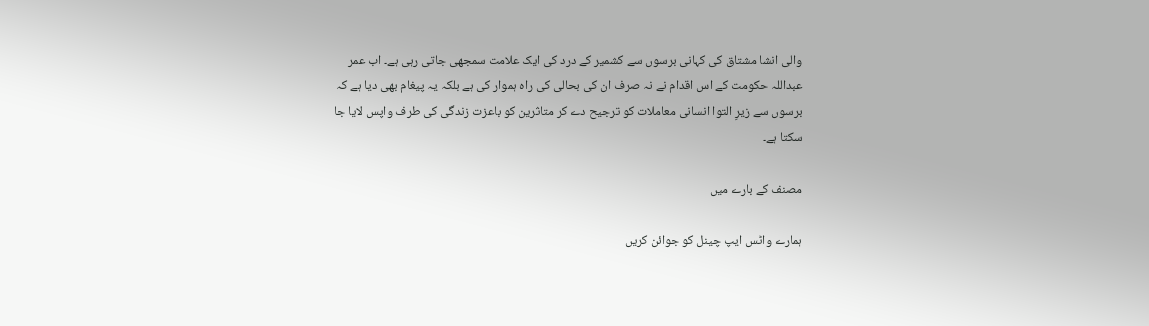والی انشا مشتاق کی کہانی برسوں سے کشمیر کے درد کی ایک علامت سمجھی جاتی رہی ہے۔ اب عمر عبداللہ حکومت کے اس اقدام نے نہ صرف ان کی بحالی کی راہ ہموار کی ہے بلکہ یہ پیغام بھی دیا ہے کہ برسوں سے زیرِ التوا انسانی معاملات کو ترجیح دے کر متاثرین کو باعزت زندگی کی طرف واپس لایا جا سکتا ہے۔

مصنف کے بارے میں

ہمارے واٹس ایپ چینل کو جوائن کریں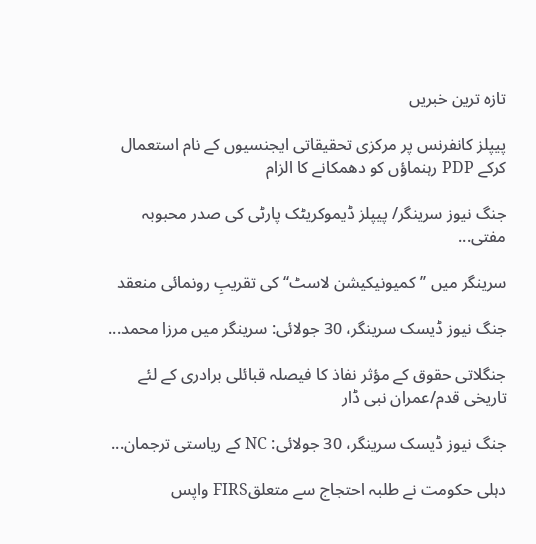تازہ ترین خبریں

پیپلز کانفرنس پر مرکزی تحقیقاتی ایجنسیوں کے نام استعمال کرکے PDP رہنماؤں کو دھمکانے کا الزام

جنگ نیوز سرینگر/ پیپلز ڈیموکریٹک پارٹی کی صدر محبوبہ مفتی...

سرینگر میں ’’کمیونیکیشن لاسٹ‘‘ کی تقریبِ رونمائی منعقد

جنگ نیوز ڈیسک سرینگر، 30 جولائی: سرینگر میں مرزا محمد...

جنگلاتی حقوق کے مؤثر نفاذ کا فیصلہ قبائلی برادری کے لئے تاریخی قدم/عمران نبی ڈار

جنگ نیوز ڈیسک سرینگر، 30 جولائی: NC کے ریاستی ترجمان...

دہلی حکومت نے طلبہ احتجاج سے متعلقFIRS واپس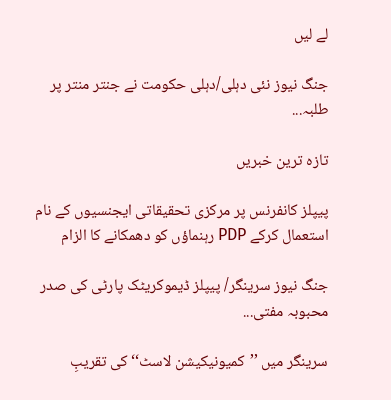لے لیں

جنگ نیوز نئی دہلی/دہلی حکومت نے جنتر منتر پر طلبہ...

تازہ ترین خبریں

پیپلز کانفرنس پر مرکزی تحقیقاتی ایجنسیوں کے نام استعمال کرکے PDP رہنماؤں کو دھمکانے کا الزام

جنگ نیوز سرینگر/ پیپلز ڈیموکریٹک پارٹی کی صدر محبوبہ مفتی...

سرینگر میں ’’کمیونیکیشن لاسٹ‘‘ کی تقریبِ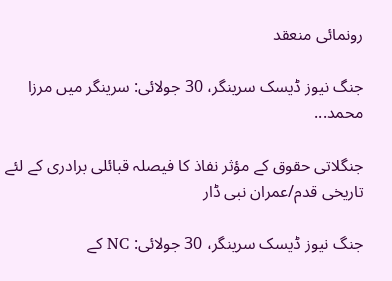رونمائی منعقد

جنگ نیوز ڈیسک سرینگر، 30 جولائی: سرینگر میں مرزا محمد...

جنگلاتی حقوق کے مؤثر نفاذ کا فیصلہ قبائلی برادری کے لئے تاریخی قدم/عمران نبی ڈار

جنگ نیوز ڈیسک سرینگر، 30 جولائی: NC کے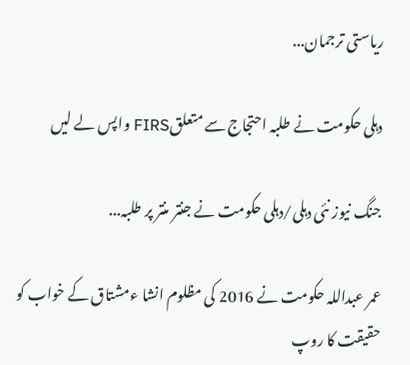ریاستی ترجمان...

دہلی حکومت نے طلبہ احتجاج سے متعلقFIRS واپس لے لیں

جنگ نیوز نئی دہلی/دہلی حکومت نے جنتر منتر پر طلبہ...

عمر عبداللہ حکومت نے 2016 کی مظلوم انشا ءمشتاق کے خواب کو حقیقت کا روپ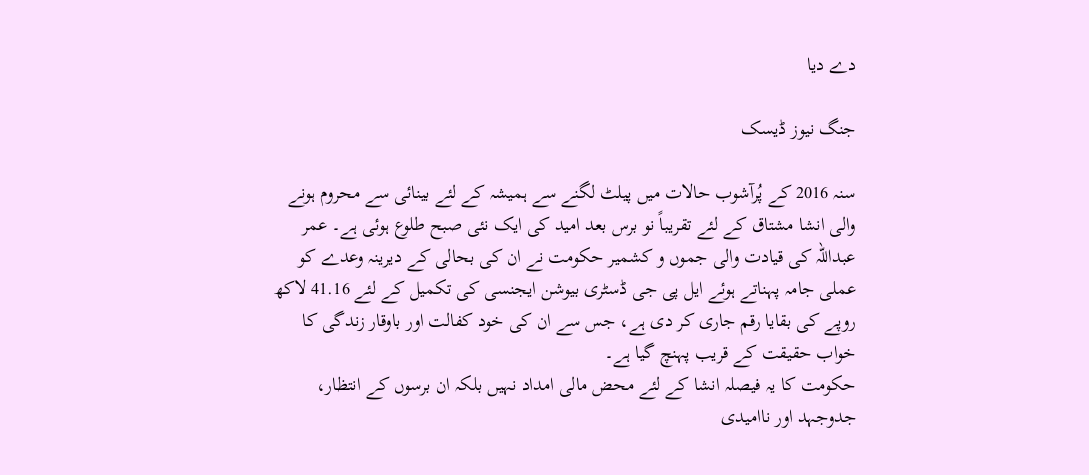دے دیا

جنگ نیوز ڈیسک

سنہ 2016 کے پُرآشوب حالات میں پیلٹ لگنے سے ہمیشہ کے لئے بینائی سے محروم ہونے والی انشا مشتاق کے لئے تقریباً نو برس بعد امید کی ایک نئی صبح طلوع ہوئی ہے۔ عمر عبداللہ کی قیادت والی جموں و کشمیر حکومت نے ان کی بحالی کے دیرینہ وعدے کو عملی جامہ پہناتے ہوئے ایل پی جی ڈسٹری بیوشن ایجنسی کی تکمیل کے لئے 41.16 لاکھ روپے کی بقایا رقم جاری کر دی ہے، جس سے ان کی خود کفالت اور باوقار زندگی کا خواب حقیقت کے قریب پہنچ گیا ہے۔
حکومت کا یہ فیصلہ انشا کے لئے محض مالی امداد نہیں بلکہ ان برسوں کے انتظار، جدوجہد اور ناامیدی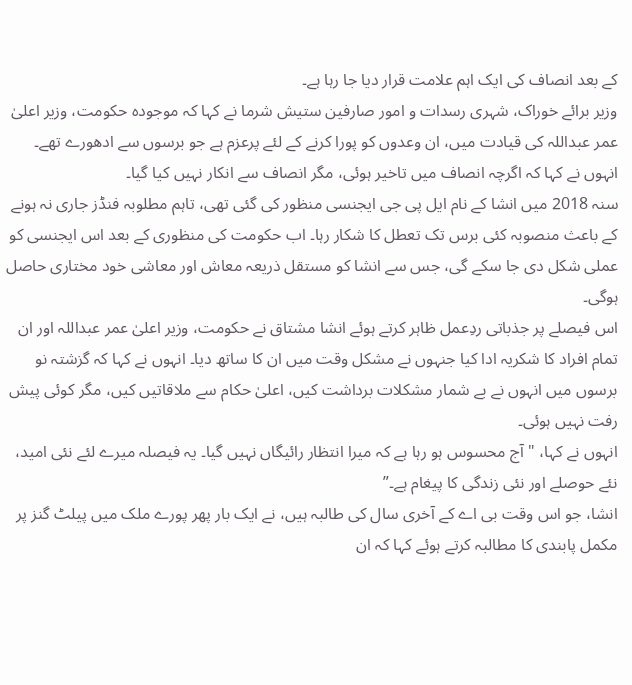کے بعد انصاف کی ایک اہم علامت قرار دیا جا رہا ہے۔
وزیر برائے خوراک، شہری رسدات و امور صارفین ستیش شرما نے کہا کہ موجودہ حکومت، وزیر اعلیٰ عمر عبداللہ کی قیادت میں، ان وعدوں کو پورا کرنے کے لئے پرعزم ہے جو برسوں سے ادھورے تھے۔ انہوں نے کہا کہ اگرچہ انصاف میں تاخیر ہوئی، مگر انصاف سے انکار نہیں کیا گیا۔
سنہ 2018 میں انشا کے نام ایل پی جی ایجنسی منظور کی گئی تھی، تاہم مطلوبہ فنڈز جاری نہ ہونے کے باعث منصوبہ کئی برس تک تعطل کا شکار رہا۔ اب حکومت کی منظوری کے بعد اس ایجنسی کو عملی شکل دی جا سکے گی، جس سے انشا کو مستقل ذریعہ معاش اور معاشی خود مختاری حاصل ہوگی۔
اس فیصلے پر جذباتی ردِعمل ظاہر کرتے ہوئے انشا مشتاق نے حکومت، وزیر اعلیٰ عمر عبداللہ اور ان تمام افراد کا شکریہ ادا کیا جنہوں نے مشکل وقت میں ان کا ساتھ دیا۔ انہوں نے کہا کہ گزشتہ نو برسوں میں انہوں نے بے شمار مشکلات برداشت کیں، اعلیٰ حکام سے ملاقاتیں کیں، مگر کوئی پیش رفت نہیں ہوئی۔
انہوں نے کہا، "آج محسوس ہو رہا ہے کہ میرا انتظار رائیگاں نہیں گیا۔ یہ فیصلہ میرے لئے نئی امید، نئے حوصلے اور نئی زندگی کا پیغام ہے۔”
انشا، جو اس وقت بی اے کے آخری سال کی طالبہ ہیں، نے ایک بار پھر پورے ملک میں پیلٹ گنز پر مکمل پابندی کا مطالبہ کرتے ہوئے کہا کہ ان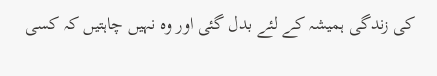کی زندگی ہمیشہ کے لئے بدل گئی اور وہ نہیں چاہتیں کہ کسی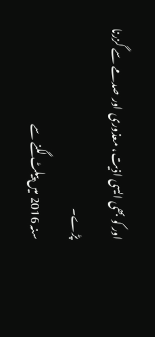اور کو بھی ایسی اذیت، معذوری اور صدمے سے گزرنا پڑے۔
سنہ 2016 میں پیلٹ لگنے سے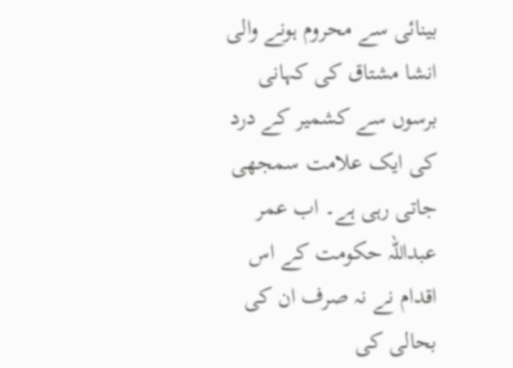بینائی سے محروم ہونے والی انشا مشتاق کی کہانی برسوں سے کشمیر کے درد کی ایک علامت سمجھی جاتی رہی ہے۔ اب عمر عبداللہ حکومت کے اس اقدام نے نہ صرف ان کی بحالی کی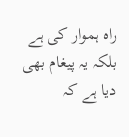راہ ہموار کی ہے بلکہ یہ پیغام بھی دیا ہے کہ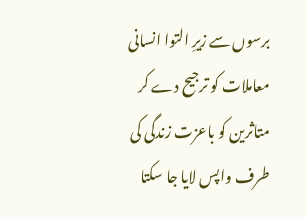برسوں سے زیرِ التوا انسانی معاملات کو ترجیح دے کر متاثرین کو باعزت زندگی کی طرف واپس لایا جا سکتا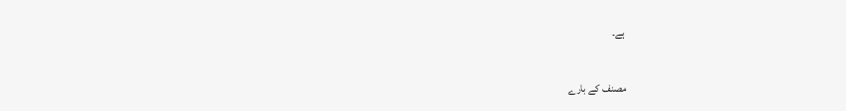ہے۔

مصنف کے بارے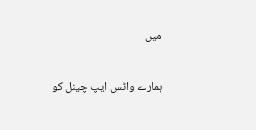میں

ہمارے واٹس ایپ چینل کو